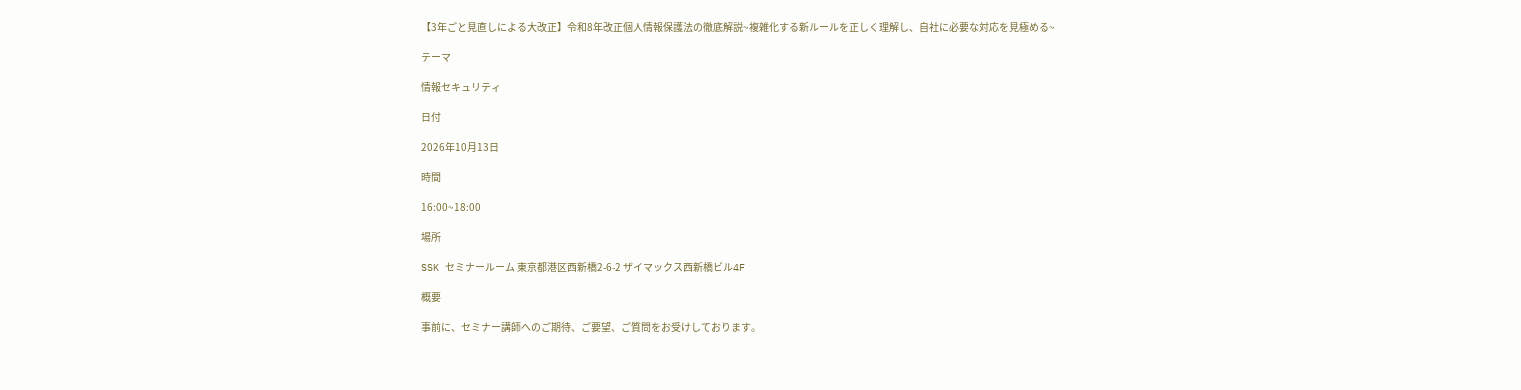【3年ごと見直しによる大改正】令和8年改正個人情報保護法の徹底解説~複雑化する新ルールを正しく理解し、自社に必要な対応を見極める~

テーマ

情報セキュリティ

日付

2026年10月13日

時間

16:00~18:00

場所

SSK セミナールーム 東京都港区西新橋2-6-2 ザイマックス西新橋ビル4F

概要

事前に、セミナー講師へのご期待、ご要望、ご質問をお受けしております。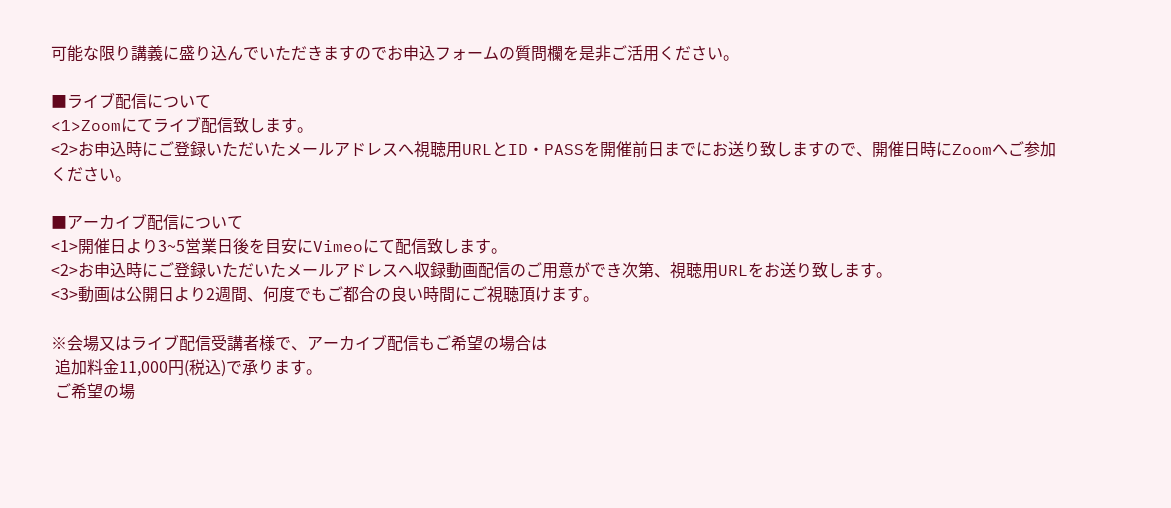可能な限り講義に盛り込んでいただきますのでお申込フォームの質問欄を是非ご活用ください。

■ライブ配信について
<1>Zoomにてライブ配信致します。
<2>お申込時にご登録いただいたメールアドレスへ視聴用URLとID・PASSを開催前日までにお送り致しますので、開催日時にZoomへご参加ください。

■アーカイブ配信について
<1>開催日より3~5営業日後を目安にVimeoにて配信致します。
<2>お申込時にご登録いただいたメールアドレスへ収録動画配信のご用意ができ次第、視聴用URLをお送り致します。
<3>動画は公開日より2週間、何度でもご都合の良い時間にご視聴頂けます。

※会場又はライブ配信受講者様で、アーカイブ配信もご希望の場合は
 追加料金11,000円(税込)で承ります。
 ご希望の場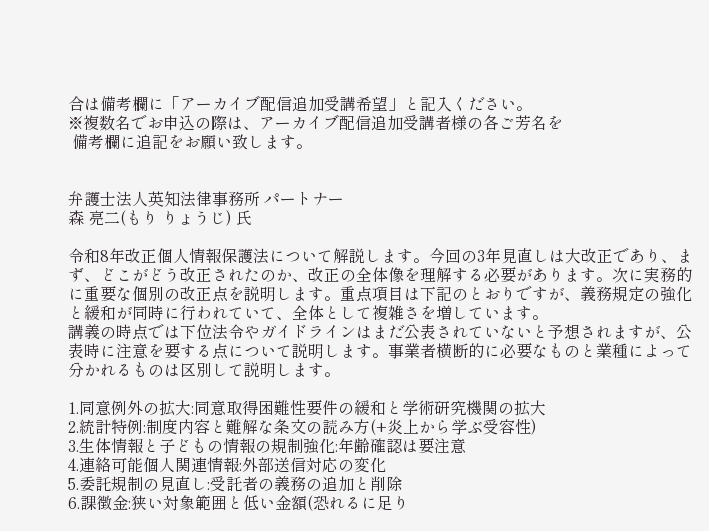合は備考欄に「アーカイブ配信追加受講希望」と記入ください。
※複数名でお申込の際は、アーカイブ配信追加受講者様の各ご芳名を
 備考欄に追記をお願い致します。


弁護士法人英知法律事務所 パートナー
森 亮二(もり りょうじ) 氏

令和8年改正個人情報保護法について解説します。今回の3年見直しは大改正であり、まず、どこがどう改正されたのか、改正の全体像を理解する必要があります。次に実務的に重要な個別の改正点を説明します。重点項目は下記のとおりですが、義務規定の強化と緩和が同時に行われていて、全体として複雑さを増しています。
講義の時点では下位法令やガイドラインはまだ公表されていないと予想されますが、公表時に注意を要する点について説明します。事業者横断的に必要なものと業種によって分かれるものは区別して説明します。

1.同意例外の拡大:同意取得困難性要件の緩和と学術研究機関の拡大
2.統計特例:制度内容と難解な条文の読み方(+炎上から学ぶ受容性)
3.生体情報と子どもの情報の規制強化:年齢確認は要注意
4.連絡可能個人関連情報:外部送信対応の変化
5.委託規制の見直し:受託者の義務の追加と削除
6.課徴金:狭い対象範囲と低い金額(恐れるに足り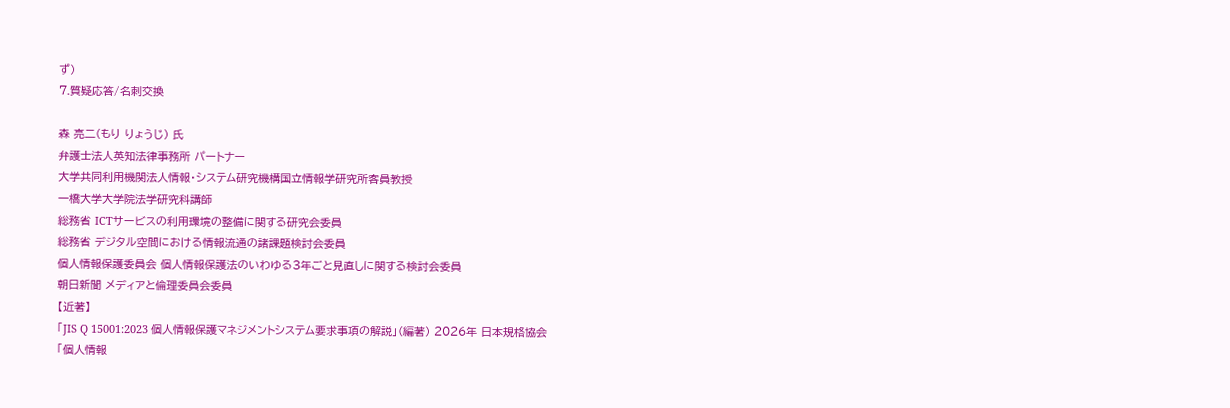ず)
7.質疑応答/名刺交換

森 亮二(もり りょうじ) 氏
弁護士法人英知法律事務所 パートナー
大学共同利用機関法人情報・システム研究機構国立情報学研究所客員教授
一橋大学大学院法学研究科講師
総務省 ICTサービスの利用環境の整備に関する研究会委員
総務省 デジタル空間における情報流通の諸課題検討会委員
個人情報保護委員会 個人情報保護法のいわゆる3年ごと見直しに関する検討会委員
朝日新聞 メディアと倫理委員会委員
【近著】
「JIS Q 15001:2023 個人情報保護マネジメントシステム要求事項の解説」(編著) 2026年 日本規格協会
「個人情報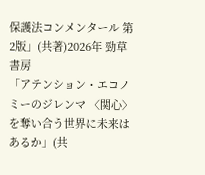保護法コンメンタール 第2版」(共著)2026年 勁草書房
「アテンション・エコノミーのジレンマ 〈関心〉を奪い合う世界に未来はあるか」(共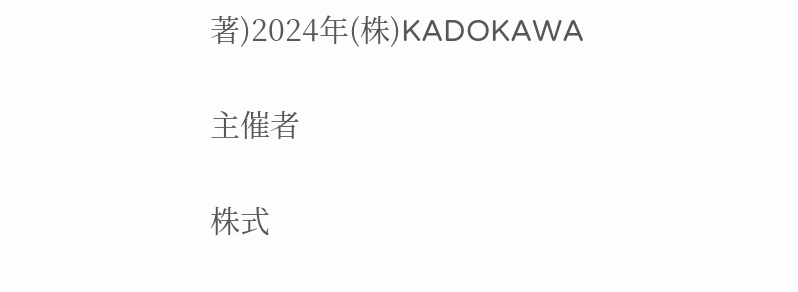著)2024年(株)KADOKAWA

主催者

株式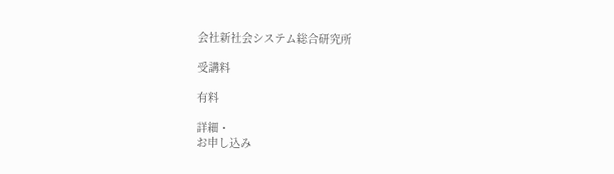会社新社会システム総合研究所

受講料

有料

詳細・
お申し込み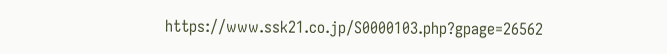https://www.ssk21.co.jp/S0000103.php?gpage=26562